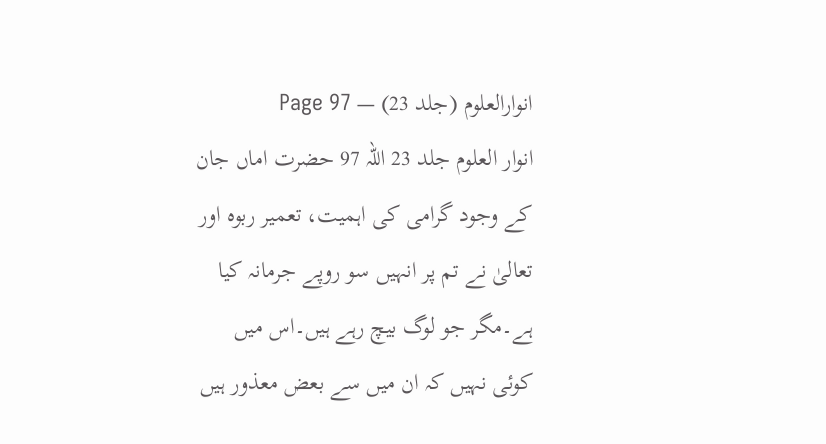انوارالعلوم (جلد 23) — Page 97
انوار العلوم جلد 23 اللہ 97 حضرت اماں جان کے وجود گرامی کی اہمیت، تعمیر ربوہ اور تعالیٰ نے تم پر انہیں سو روپے جرمانہ کیا ہے۔مگر جو لوگ بیچ رہے ہیں۔اس میں کوئی نہیں کہ ان میں سے بعض معذور ہیں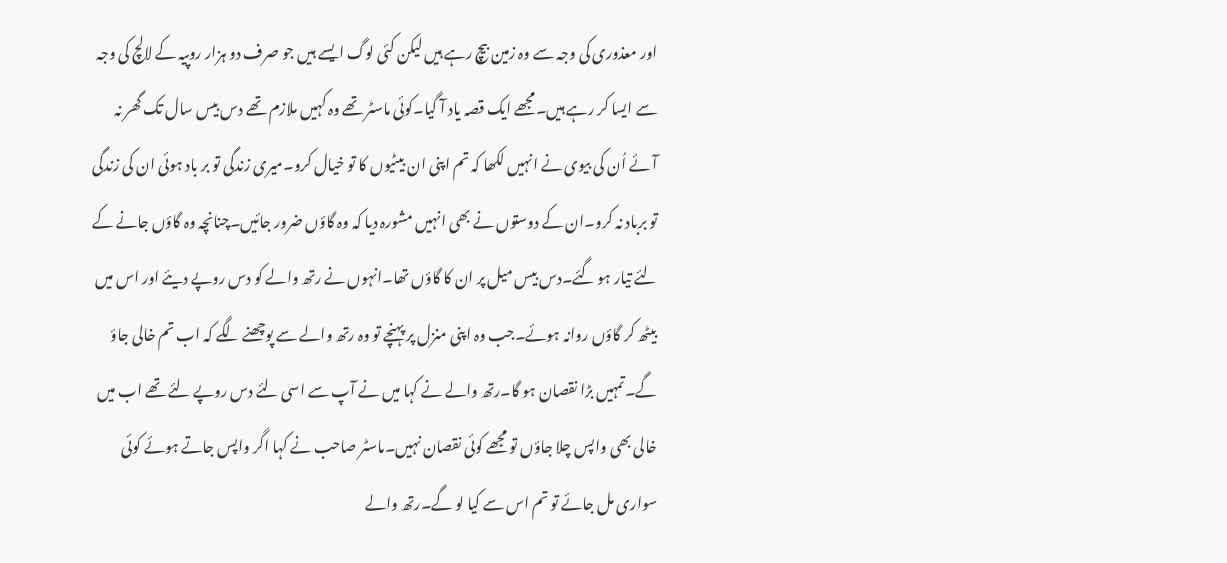اور معذوری کی وجہ سے وہ زمین بیچ رہے ہیں لیکن کئی لوگ ایسے ہیں جو صرف دو ہزار روپیہ کے لالچ کی وجہ سے ایسا کر رہے ہیں۔مجھے ایک قصہ یاد آ گیا۔کوئی ماسٹر تھے وہ کہیں ملازم تھے دس بیس سال تک گھر نہ آئے اُن کی بیوی نے انہیں لکھا کہ تم اپنی ان بیٹیوں کا تو خیال کرو۔میری زندگی تو بر باد ہوئی ان کی زندگی تو برباد نہ کرو۔ان کے دوستوں نے بھی انہیں مشورہ دیا کہ وہ گاؤں ضرور جائیں۔چنانچہ وہ گاؤں جانے کے لئے تیار ہو گئے۔دس بیس میل پر ان کا گاؤں تھا۔انہوں نے رتھ والے کو دس روپے دیئے اور اس میں بیٹھ کر گاؤں روانہ ہوئے۔جب وہ اپنی منزل پر پہنچے تو وہ رتھ والے سے پوچھنے لگے کہ اب تم خالی جاؤ گے۔تمہیں بڑا نقصان ہو گا۔رتھ والے نے کہا میں نے آپ سے اسی لئے دس روپے لئے تھے اب میں خالی بھی واپس چلا جاؤں تو مجھے کوئی نقصان نہیں۔ماسٹر صاحب نے کہا اگر واپس جاتے ہوئے کوئی سواری مل جائے تو تم اس سے کیا لو گے۔رتھ والے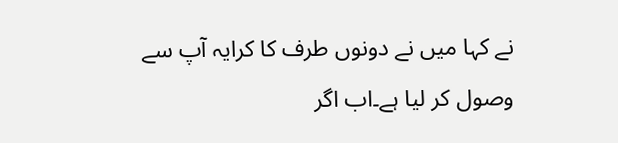نے کہا میں نے دونوں طرف کا کرایہ آپ سے وصول کر لیا ہے۔اب اگر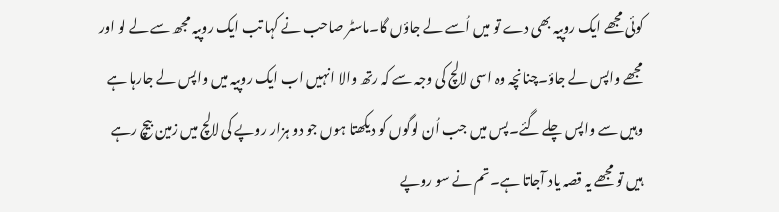کوئی مجھے ایک روپیہ بھی دے تو میں اُسے لے جاؤں گا۔ماسٹر صاحب نے کہا تب ایک روپیہ مجھ سے لے لو اور مجھے واپس لے جاؤ۔چنانچہ وہ اسی لالچ کی وجہ سے کہ رتھ والا انہیں اب ایک روپیہ میں واپس لے جارہا ہے وہیں سے واپس چلے گئے۔پس میں جب اُن لوگوں کو دیکھتا ہوں جو دو ہزار روپے کی لالچ میں زمین بیچ رہے ہیں تو مجھے یہ قصہ یاد آجاتا ہے۔تم نے سو روپے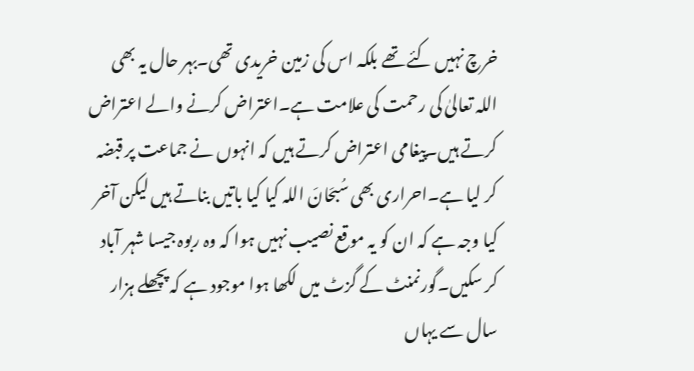خرچ نہیں کئے تھے بلکہ اس کی زمین خریدی تھی۔بہر حال یہ بھی اللہ تعالیٰ کی رحمت کی علامت ہے۔اعتراض کرنے والے اعتراض کرتے ہیں۔پیغامی اعتراض کرتے ہیں کہ انہوں نے جماعت پر قبضہ کر لیا ہے۔احراری بھی سُبحَانَ اللہ کیا کیا باتیں بناتے ہیں لیکن آخر کیا وجہ ہے کہ ان کو یہ موقع نصیب نہیں ہوا کہ وہ ربوہ جیسا شہر آباد کر سکیں۔گورنمنٹ کے گزٹ میں لکھا ہوا موجود ہے کہ پچھلے ہزار سال سے یہاں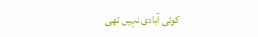کوئی آبادی نہیں تھی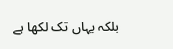بلکہ یہاں تک لکھا ہے